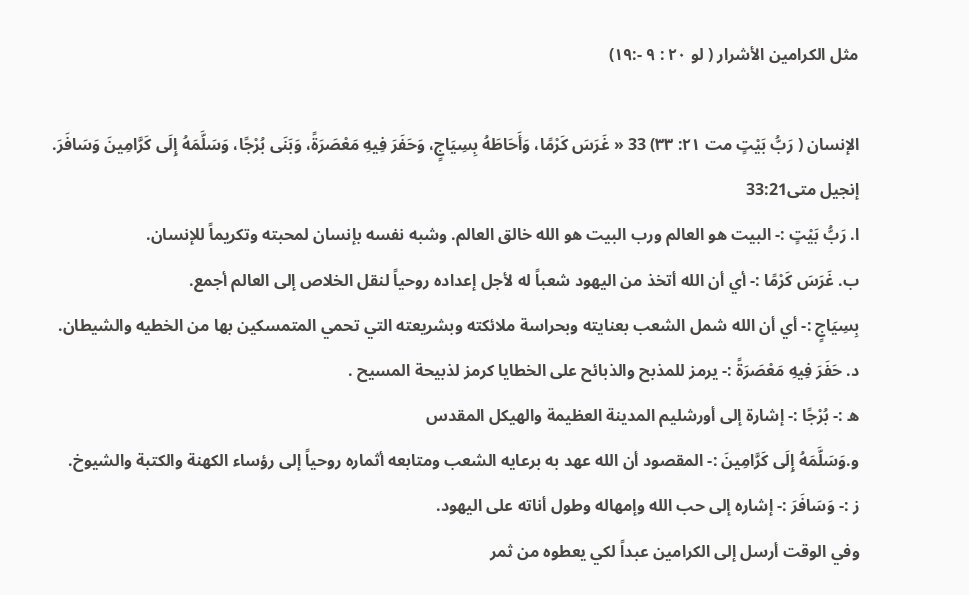مثل الكرامين الأشرار ( لو ٢٠ : ٩ -:١٩)

الإنسان ( رَبُّ بَيْتٍ مت ٢١: ٣٣) 33 « غَرَسَ كَرْمًا، وَأَحَاطَهُ بِسِيَاجٍ، وَحَفَرَ فِيهِ مَعْصَرَةً، وَبَنَى بُرْجًا، وَسَلَّمَهُ إِلَى كَرَّامِينَ وَسَافَرَ. إنجيل متى33:21
ا. رَبُّ بَيْتٍ :- البيت هو العالم ورب البيت هو الله خالق العالم. وشبه نفسه بإنسان لمحبته وتكريماً للإنسان.
ب. غَرَسَ كَرْمًا :- أي أن الله أتخذ من اليهود شعباً له لأجل إعداده روحياً لنقل الخلاص إلى العالم أجمع.
بِسِيَاجٍ :- أي أن الله شمل الشعب بعنايته وبحراسة ملائكته وبشريعته التي تحمي المتمسكين بها من الخطيه والشيطان.
د. حَفَرَ فِيهِ مَعْصَرَةً :- يرمز للمذبح والذبائح على الخطايا كرمز لذبيحة المسيح .
ه :- بُرْجًا :- إشارة إلى أورشليم المدينة العظيمة والهيكل المقدس
و.وَسَلَّمَهُ إِلَى كَرَّامِينَ :- المقصود أن الله عهد به برعايه الشعب ومتابعه أثماره روحياً إلى رؤساء الكهنة والكتبة والشيوخ.
ز :- وَسَافَرَ :- إشاره إلى حب الله وإمهاله وطول أناته على اليهود.
وفي الوقت أرسل إلى الكرامين عبداً لكي يعطوه من ثمر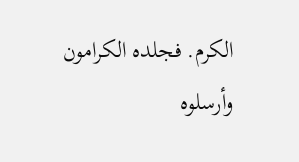الكرم. فجلده الكرامون وأرسلوه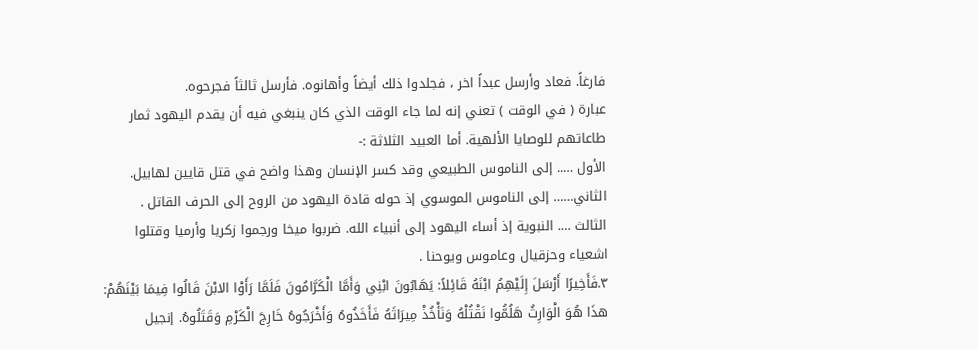فارغاً. فعاد وأرسل عبداً اخر ، فجلدوا ذلك أيضاً وأهانوه. فأرسل ثالثاً فجرحوه.
عبارة ( في الوقت ) تعني إنه لما جاء الوقت الذي كان ينبغي فيه أن يقدم اليهود ثمار طاعاتهم للوصايا الألهية. أما العبيد الثلاثة :-
الأول ….. إلى الناموس الطبيعي وقد كسر الإنسان وهذا واضح في قتل قايين لهابيل.
الثاني…… إلى الناموس الموسوي إذ حوله قادة اليهود من الروح إلى الحرف القاتل .
الثالث …. النبوية إذ أساء اليهود إلى أنبياء الله. ضربوا ميخا ورجموا زكريا وأرميا وقتلوا اشعياء وحزقيال وعاموس ويوحنا .
٣.فَأَخِيرًا أَرْسَلَ إِلَيْهِمُ ابْنَهُ قَائِلاً: يَهَابُونَ ابْنِي وَأَمَّا الْكَرَّامُونَ فَلَمَّا رَأَوْا الابْنَ قَالُوا فِيمَا بَيْنَهُمْ: هذَا هُوَ الْوَارِثُ هَلُمُّوا نَقْتُلْهُ وَنَأْخُذْ مِيرَاثَهُ فَأَخَذُوهُ وَأَخْرَجُوهُ خَارِجَ الْكَرْمِ وَقَتَلُوهُ. إنجيل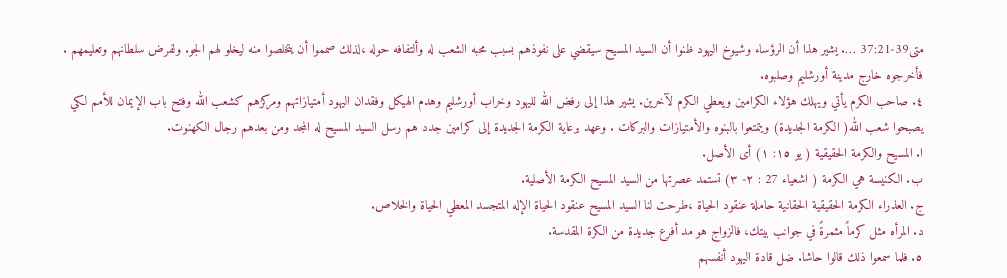متى39-37:21 …. يشير هذا أن الرؤساء وشيوخ اليهود ظنوا أن السيد المسيح سيقضي على نفوذهم بسبب محبه الشعب له وألتفافه حوله ،لذلك صمموا أن يتخلصوا منه ليخلو لهم الجو. ولفرض سلطانهم وتعليمهم . فأخرجوه خارج مدينة أورشليم وصلبوه.
٤. صاحب الكرم يأتي ويهلك هؤلاء الكرامين ويعطي الكرم لآخرين. يشير هذا إلى رفض الله لليهود وخراب أورشليم وهدم الهيكل وفقدان اليهود أمتيازاتهم ومركزهم كشعب الله وفتح باب الإيمان للأمم لكي يصبحوا شعب الله( الكرمة الجديدة) ويتمتعوا بالبنوه والأمتيازات والبركات . وعهد برعاية الكرمة الجديدة إلى كرامين جدد هم رسل السيد المسيح له المجد ومن بعدهم رجال الكهنوت.
ا. المسيح والكرمة الحقيقية ( يو ١٥: ١) أى الأصل.
ب. الكنيسة هي الكرمة ( اشعياء 27 : ٢- ٣) تستمد عصرتها من السيد المسيح الكرمة الأصلية.
ج. العذراء الكرمة الحقيقية الحقانية حاملة عنقود الحياة ،طرحت لنا السيد المسيح عنقود الحياة الإله المتجسد المعطي الحياة والخلاص.
د. المرأه مثل كرماً مثمرةً في جوانب بيتك، فالزواج هو مد أفرع جديدة من الكرة المقدسة.
٥. فلما سمعوا ذلك قالوا حاشا. ضل قادة اليهود أنفسهم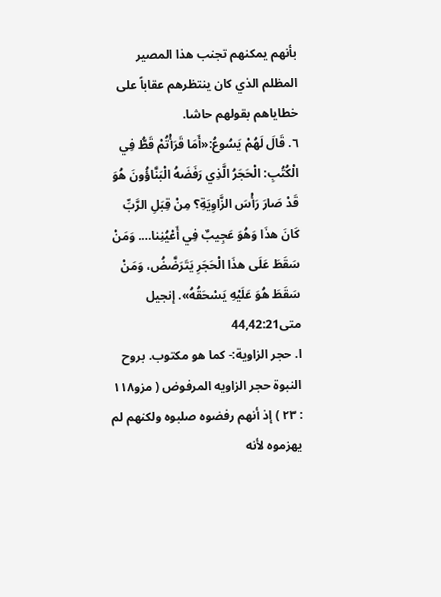بأنهم يمكنهم تجنب هذا المصير المظلم الذي كان ينتظرهم عقاباً على خطاياهم بقولهم حاشا.
٦. قَالَ لَهُمْ يَسُوعُ:«أَمَا قَرَأْتُمْ قَطُّ فِي الْكُتُبِ: الْحَجَرُ الَّذِي رَفَضَهُ الْبَنَّاؤُونَ هُوَ قَدْ صَارَ رَأْسَ الزَّاوِيَةِ؟ مِنْ قِبَلِ الرَّبِّ كَانَ هذَا وَهُوَ عَجِيبٌ فِي أَعْيُنِنا…. وَمَنْ سَقَطَ عَلَى هذَا الْحَجَرِ يَتَرَضَّضُ، وَمَنْ سَقَطَ هُوَ عَلَيْهِ يَسْحَقُهُ». إنجيل متى44,42:21
ا. حجر الزاوية:- كما هو مكتوب. بروح النبوة حجر الزاويه المرفوض ( مزو١١٨ : ٢٣ ) إذ أنهم رفضوه صلبوه ولكنهم لم يهزموه لأنه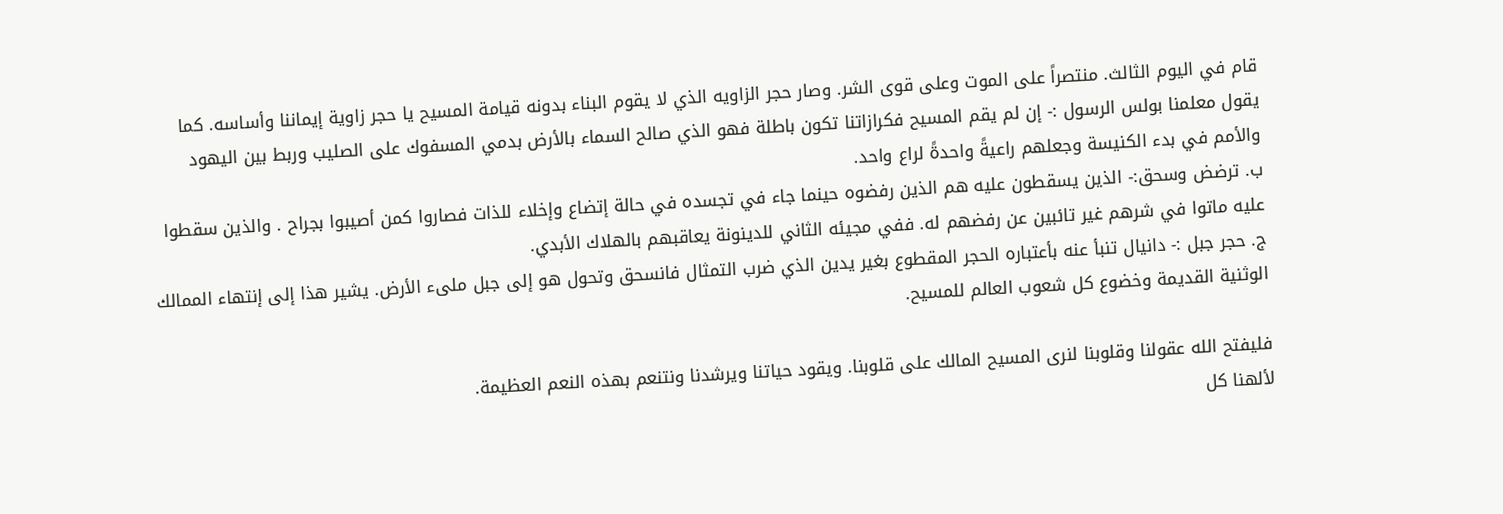قام في اليوم الثالث. منتصراً على الموت وعلى قوى الشر. وصار حجر الزاويه الذي لا يقوم البناء بدونه قيامة المسيح يا حجر زاوية إيماننا وأساسه. كما يقول معلمنا بولس الرسول :- إن لم يقم المسيح فكرازاتنا تكون باطلة فهو الذي صالح السماء بالأرض بدمي المسفوك على الصليب وربط بين اليهود والأمم في بدء الكنيسة وجعلهم راعيةً واحدةً لراع واحد.
ب. ترضض وسحق:- الذين يسقطون عليه هم الذين رفضوه حينما جاء في تجسده في حالة إتضاع وإخلاء للذات فصاروا كمن أصيبوا بجراح . والذين سقطوا عليه ماتوا في شرهم غير تائبين عن رفضهم له. ففي مجيئه الثاني للدينونة يعاقبهم بالهلاك الأبدي.
ج. حجر جبل :- دانيال تنبأ عنه بأعتباره الحجر المقطوع بغير يدين الذي ضرب التمثال فانسحق وتحول هو إلى جبل ملىء الأرض. يشير هذا إلى إنتهاء الممالك الوثنية القديمة وخضوع كل شعوب العالم للمسيح.

فليفتح الله عقولنا وقلوبنا لنرى المسيح المالك على قلوبنا. ويقود حياتنا ويرشدنا ونتنعم بهذه النعم العظيمة.
لألهنا كل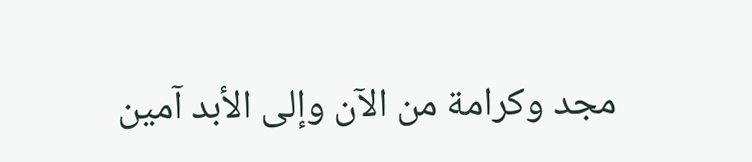مجد وكرامة من الآن وإلى الأبد آمين